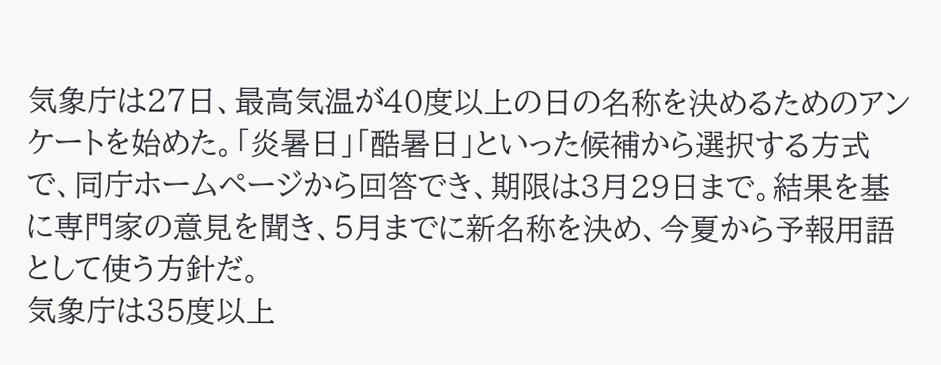気象庁は27日、最高気温が40度以上の日の名称を決めるためのアンケートを始めた。「炎暑日」「酷暑日」といった候補から選択する方式で、同庁ホームページから回答でき、期限は3月29日まで。結果を基に専門家の意見を聞き、5月までに新名称を決め、今夏から予報用語として使う方針だ。
気象庁は35度以上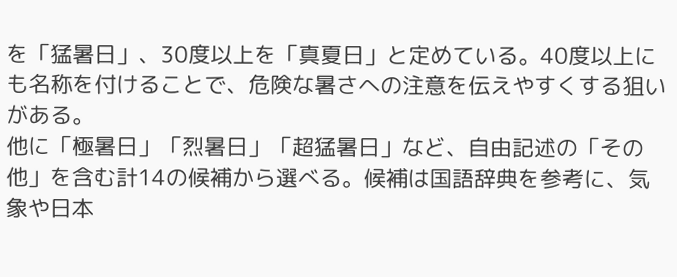を「猛暑日」、30度以上を「真夏日」と定めている。40度以上にも名称を付けることで、危険な暑さへの注意を伝えやすくする狙いがある。
他に「極暑日」「烈暑日」「超猛暑日」など、自由記述の「その他」を含む計14の候補から選べる。候補は国語辞典を参考に、気象や日本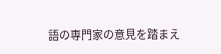語の専門家の意見を踏まえ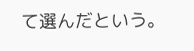て選んだという。